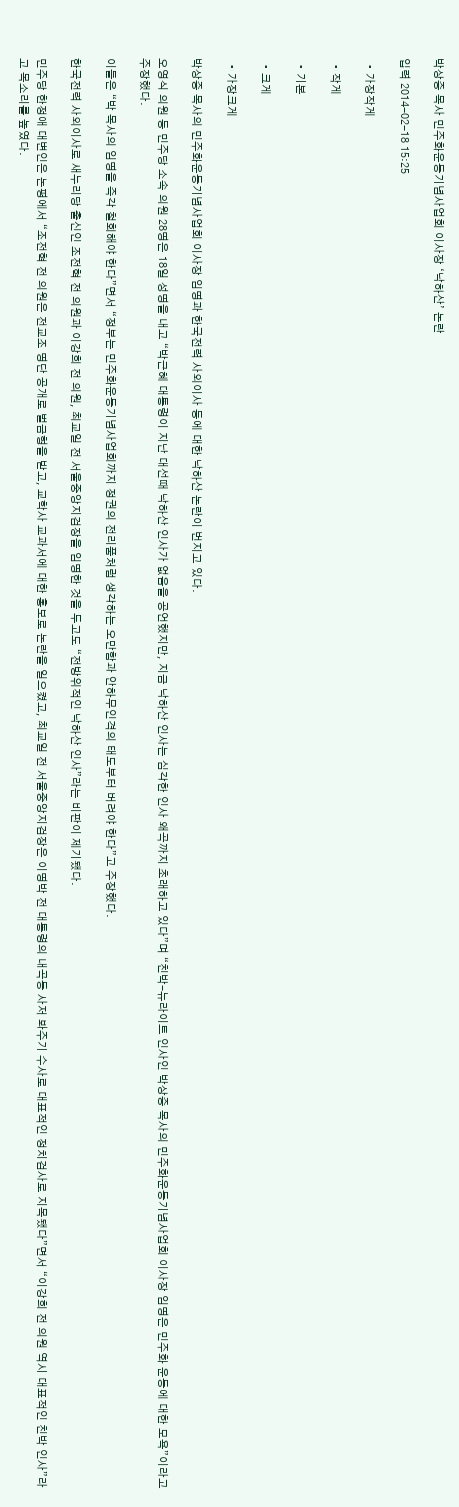박상증 목사 민주화운동기념사업회 이사장 ‘낙하산’ 논란

입력 2014-02-18 15:25

  • 가장작게

  • 작게

  • 기본

  • 크게

  • 가장크게

박상증 목사의 민주화운동기념사업회 이사장 임명과 한국전력 사외이사 등에 대한 낙하산 논란이 번지고 있다.

오영식 의원 등 민주당 소속 의원 28명은 18일 성명을 내고 “박근혜 대통령이 지난 대선때 낙하산 인사가 없음을 공언했지만, 지금 낙하산 인사는 심각한 인사 왜곡까지 초래하고 있다”며 “친박-뉴라이트 인사인 박상증 목사의 민주화운동기념사업회 이사장 임명은 민주화 운동에 대한 모욕”이라고 주장했다.

이들은 “박 목사의 임명을 즉각 철회해야 한다”면서 “정부는 민주화운동기념사업회까지 정권의 전리품처럼 생각하는 오만함과 안하무인격의 태도부터 버려야 한다”고 주장했다.

한국전력 사외이사로 새누리당 출신인 조전혁 전 의원과 이강희 전 의원, 최교일 전 서울중앙지검장을 임명한 것을 두고도 “전방위적인 낙하산 인사”라는 비판이 제기됐다.

민주당 한정애 대변인은 논평에서 “조전혁 전 의원은 전교조 명단 공개로 벌금형을 받고, 교학사 교과서에 대한 홍보로 논란을 일으켰고, 최교일 전 서울중앙지검장은 이명박 전 대통령의 내곡동 사저 봐주기 수사로 대표적인 정치검사로 지목됐다”면서 “이강희 전 의원 역시 대표적인 친박 인사”라고 목소리를 높였다.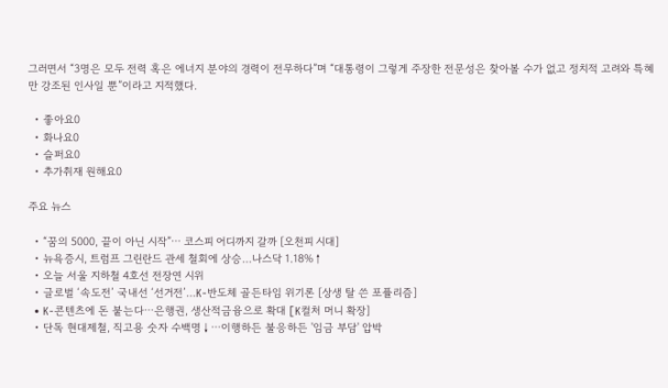그러면서 “3명은 모두 전력 혹은 에너지 분야의 경력이 전무하다”며 “대통령이 그렇게 주장한 전문성은 찾아볼 수가 없고 정치적 고려와 특혜만 강조된 인사일 뿐”이라고 지적했다.

  • 좋아요0
  • 화나요0
  • 슬퍼요0
  • 추가취재 원해요0

주요 뉴스

  • “꿈의 5000, 끝이 아닌 시작”⋯ 코스피 어디까지 갈까 [오천피 시대]
  • 뉴욕증시, 트럼프 그린란드 관세 철회에 상승…나스닥 1.18%↑
  • 오늘 서울 지하철 4호선 전장연 시위
  • 글로벌 ‘속도전’ 국내선 ‘선거전’…K-반도체 골든타임 위기론 [상생 탈 쓴 포퓰리즘]
  • K-콘텐츠에 돈 붙는다⋯은행권, 생산적금융으로 확대 [K컬처 머니 확장]
  • 단독 현대제철, 직고용 숫자 수백명↓⋯이행하든 불응하든 '임금 부담' 압박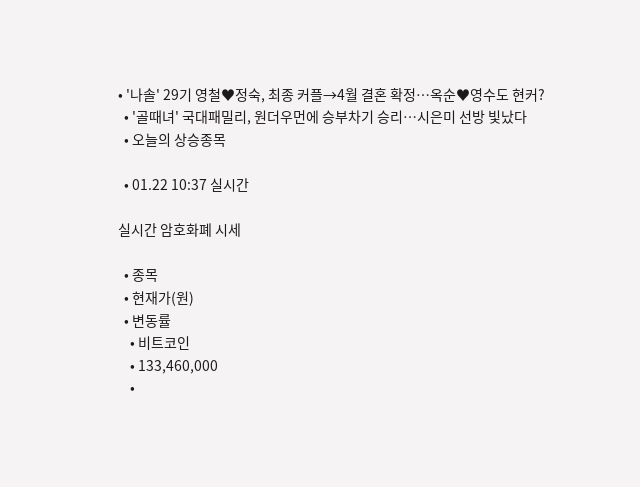• '나솔' 29기 영철♥정숙, 최종 커플→4월 결혼 확정⋯옥순♥영수도 현커?
  • '골때녀' 국대패밀리, 원더우먼에 승부차기 승리⋯시은미 선방 빛났다
  • 오늘의 상승종목

  • 01.22 10:37 실시간

실시간 암호화폐 시세

  • 종목
  • 현재가(원)
  • 변동률
    • 비트코인
    • 133,460,000
    •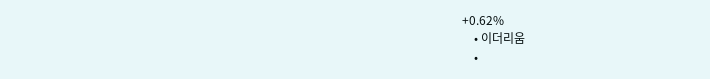+0.62%
    • 이더리움
    •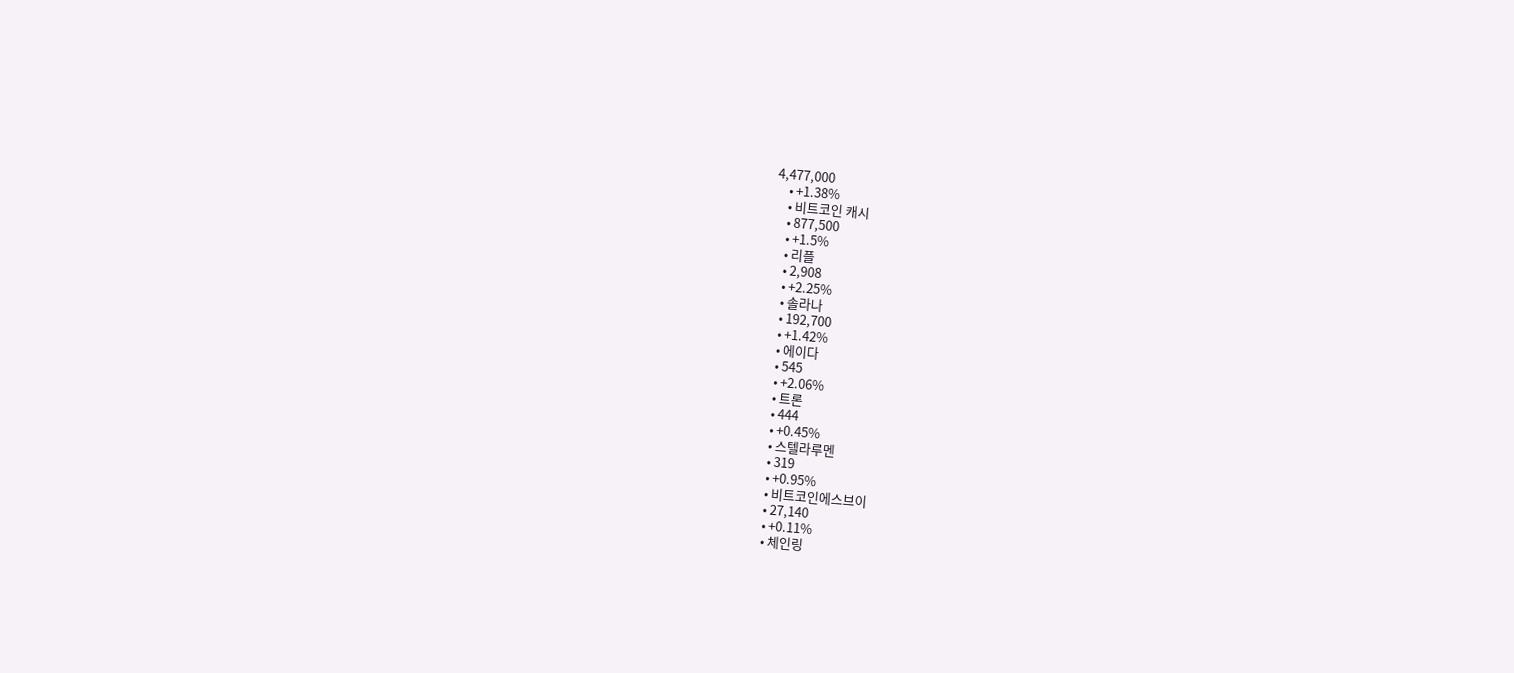4,477,000
    • +1.38%
    • 비트코인 캐시
    • 877,500
    • +1.5%
    • 리플
    • 2,908
    • +2.25%
    • 솔라나
    • 192,700
    • +1.42%
    • 에이다
    • 545
    • +2.06%
    • 트론
    • 444
    • +0.45%
    • 스텔라루멘
    • 319
    • +0.95%
    • 비트코인에스브이
    • 27,140
    • +0.11%
    • 체인링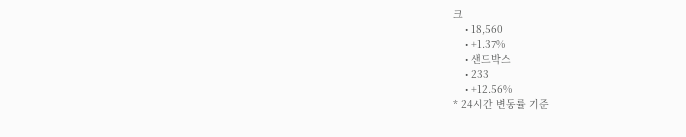크
    • 18,560
    • +1.37%
    • 샌드박스
    • 233
    • +12.56%
* 24시간 변동률 기준